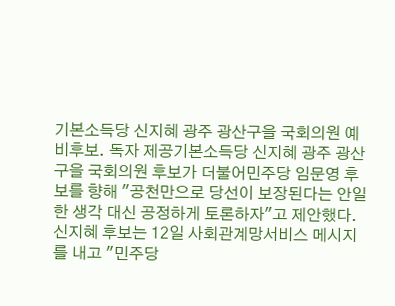기본소득당 신지혜 광주 광산구을 국회의원 예비후보. 독자 제공기본소득당 신지혜 광주 광산구을 국회의원 후보가 더불어민주당 임문영 후보를 향해 "공천만으로 당선이 보장된다는 안일한 생각 대신 공정하게 토론하자"고 제안했다.
신지혜 후보는 12일 사회관계망서비스 메시지를 내고 "민주당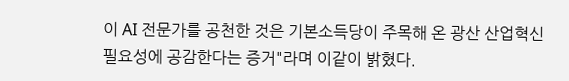이 AI 전문가를 공천한 것은 기본소득당이 주목해 온 광산 산업혁신 필요성에 공감한다는 증거"라며 이같이 밝혔다.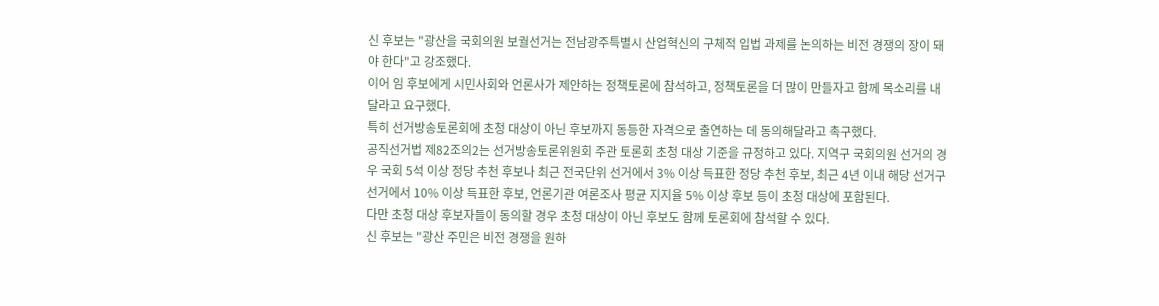신 후보는 "광산을 국회의원 보궐선거는 전남광주특별시 산업혁신의 구체적 입법 과제를 논의하는 비전 경쟁의 장이 돼야 한다"고 강조했다.
이어 임 후보에게 시민사회와 언론사가 제안하는 정책토론에 참석하고, 정책토론을 더 많이 만들자고 함께 목소리를 내달라고 요구했다.
특히 선거방송토론회에 초청 대상이 아닌 후보까지 동등한 자격으로 출연하는 데 동의해달라고 촉구했다.
공직선거법 제82조의2는 선거방송토론위원회 주관 토론회 초청 대상 기준을 규정하고 있다. 지역구 국회의원 선거의 경우 국회 5석 이상 정당 추천 후보나 최근 전국단위 선거에서 3% 이상 득표한 정당 추천 후보, 최근 4년 이내 해당 선거구 선거에서 10% 이상 득표한 후보, 언론기관 여론조사 평균 지지율 5% 이상 후보 등이 초청 대상에 포함된다.
다만 초청 대상 후보자들이 동의할 경우 초청 대상이 아닌 후보도 함께 토론회에 참석할 수 있다.
신 후보는 "광산 주민은 비전 경쟁을 원하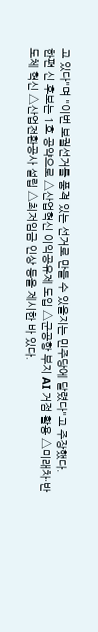고 있다"며 "이번 보궐선거를 품격 있는 선거로 만들 수 있을지는 민주당에 달렸다"고 주장했다.
한편 신 후보는 1호 공약으로 △산업혁신 이익공유제 도입 △군공항 부지 AI 거점 활용 △미래차·반도체 혁신 △산업전환공사 설립 △최저임금 인상 등을 제시한 바 있다.